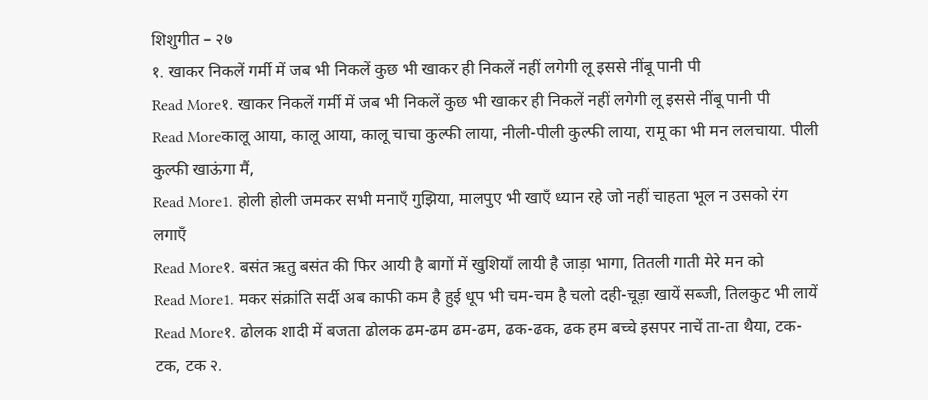शिशुगीत – २७
१. खाकर निकलें गर्मी में जब भी निकलें कुछ भी खाकर ही निकलें नहीं लगेगी लू इससे नींबू पानी पी
Read More१. खाकर निकलें गर्मी में जब भी निकलें कुछ भी खाकर ही निकलें नहीं लगेगी लू इससे नींबू पानी पी
Read Moreकालू आया, कालू आया, कालू चाचा कुल्फी लाया, नीली-पीली कुल्फी लाया, रामू का भी मन ललचाया. पीली कुल्फी खाऊंगा मैं,
Read More1. होली होली जमकर सभी मनाएँ गुझिया, मालपुए भी खाएँ ध्यान रहे जो नहीं चाहता भूल न उसको रंग लगाएँ
Read More१. बसंत ऋतु बसंत की फिर आयी है बागों में खुशियाँ लायी है जाड़ा भागा, तितली गाती मेरे मन को
Read More1. मकर संक्रांति सर्दी अब काफी कम है हुई धूप भी चम-चम है चलो दही-चूड़ा खायें सब्जी, तिलकुट भी लायें
Read More१. ढोलक शादी में बजता ढोलक ढम-ढम ढम-ढम, ढक-ढक, ढक हम बच्चे इसपर नाचें ता-ता थैया, टक-टक, टक २.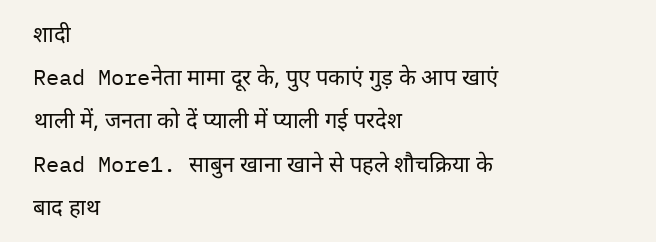शादी
Read Moreनेता मामा दूर के, पुए पकाएं गुड़ के आप खाएं थाली में, जनता को दें प्याली में प्याली गई परदेश
Read More1. साबुन खाना खाने से पहले शौचक्रिया के बाद हाथ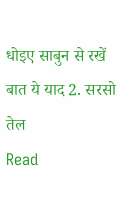धोइए साबुन से रखें बात ये याद 2. सरसो तेल
Read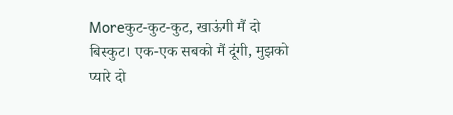Moreकुट-कुट-कुट, खाऊंगी मैं दो बिस्कुट। एक-एक सबको मैं दूंगी, मुझको प्यारे दो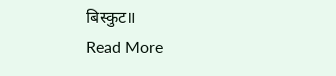बिस्कुट॥
Read More